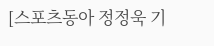[스포츠동아 정정욱 기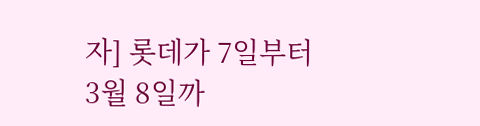자] 롯데가 7일부터 3월 8일까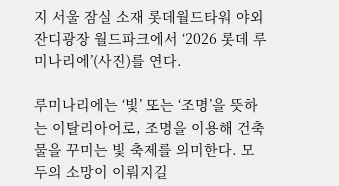지 서울 잠실 소재 롯데월드타워 야외 잔디광장 월드파크에서 ‘2026 롯데 루미나리에’(사진)를 연다.

루미나리에는 ‘빛’ 또는 ‘조명’을 뜻하는 이탈리아어로, 조명을 이용해 건축물을 꾸미는 빛 축제를 의미한다. 모두의 소망이 이뤄지길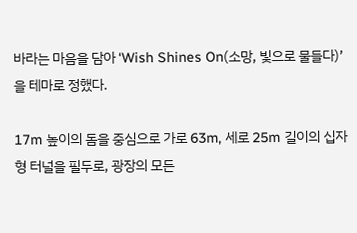바라는 마음을 담아 ‘Wish Shines On(소망, 빛으로 물들다)’을 테마로 정했다.

17m 높이의 돔을 중심으로 가로 63m, 세로 25m 길이의 십자형 터널을 필두로, 광장의 모든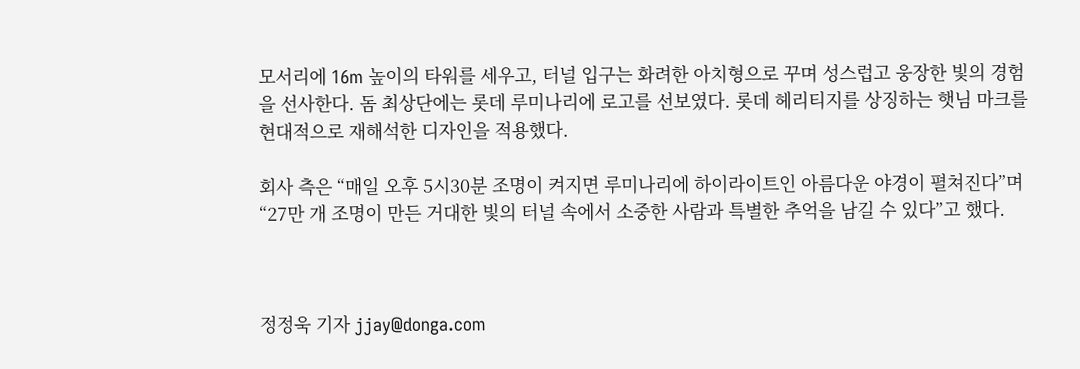모서리에 16m 높이의 타워를 세우고, 터널 입구는 화려한 아치형으로 꾸며 성스럽고 웅장한 빛의 경험을 선사한다. 돔 최상단에는 롯데 루미나리에 로고를 선보였다. 롯데 헤리티지를 상징하는 햇님 마크를 현대적으로 재해석한 디자인을 적용했다.

회사 측은 “매일 오후 5시30분 조명이 켜지면 루미나리에 하이라이트인 아름다운 야경이 펼쳐진다”며 “27만 개 조명이 만든 거대한 빛의 터널 속에서 소중한 사람과 특별한 추억을 남길 수 있다”고 했다.



정정욱 기자 jjay@donga.com